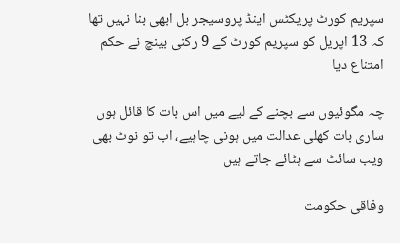سپریم کورٹ پریکٹس اینڈ پروسیجر بل ابھی بنا نہیں تھا کہ 13 اپریل کو سپریم کورٹ کے 9 رکنی بینچ نے حکم امتناع دیا

چہ مگوئیوں سے بچنے کے لیے میں اس بات کا قائل ہوں ساری بات کھلی عدالت میں ہونی چاہیے، اب تو نوٹ بھی ویب سائٹ سے ہٹائے جاتے ہیں

وفاقی حکومت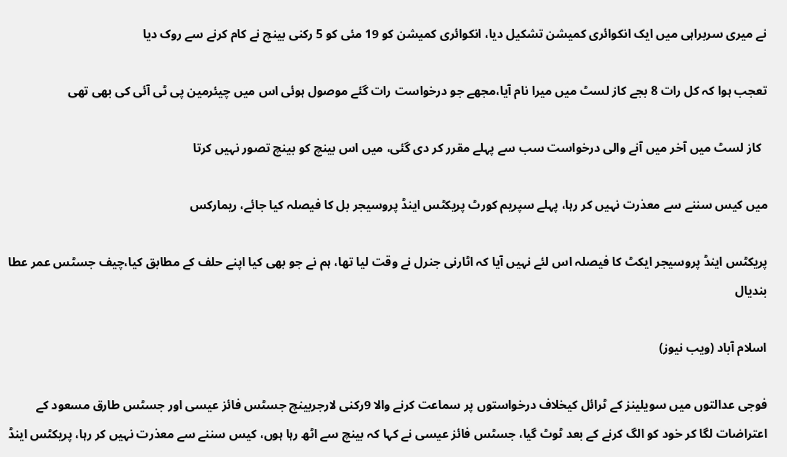نے میری سربراہی میں ایک انکوائری کمیشن تشکیل دیا، انکوائری کمیشن کو 19 مئی کو 5 رکنی بینچ نے کام کرنے سے روک دیا

تعجب ہوا کہ کل رات 8 بجے کاز لسٹ میں میرا نام آیا،مجھے جو درخواست رات گئے موصول ہوئی اس میں چیئرمین پی ٹی آئی کی بھی تھی

  کاز لسٹ میں آخر میں آنے والی درخواست سب سے پہلے مقرر کر دی گئی، میں اس بینچ کو بینچ تصور نہیں کرتا

میں کیس سننے سے معذرت نہیں کر رہا، پہلے سپریم کورٹ پریکٹس اینڈ پروسیجر بل کا فیصلہ کیا جائے، ریمارکس

پریکٹس اینڈ پروسیجر ایکٹ کا فیصلہ اس لئے نہیں آیا کہ اٹارنی جنرل نے وقت لیا تھا، ہم نے جو بھی کیا اپنے حلف کے مطابق کیا،چیف جسٹس عمر عطا بندیال

اسلام آباد (ویب نیوز)

فوجی عدالتوں میں سویلینز کے ٹرائل کیخلاف درخواستوں پر سماعت کرنے والا 9رکنی لارجربینچ جسٹس فائز عیسی اور جسٹس طارق مسعود کے اعتراضات لگا کر خود کو الگ کرنے کے بعد ٹوٹ گیا، جسٹس فائز عیسی نے کہا کہ بینچ سے اٹھ رہا ہوں، کیس سننے سے معذرت نہیں کر رہا، پریکٹس اینڈ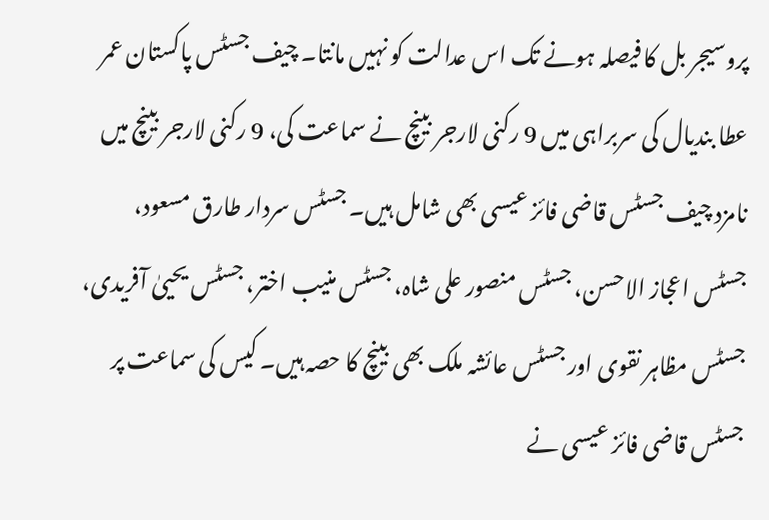پروسیجر بل کا فیصلہ ہونے تک اس عدالت کو نہیں مانتا۔ چیف جسٹس پاکستان عمر عطا بندیال کی سربراہی میں 9 رکنی لارجر بینچ نے سماعت کی، 9 رکنی لارجر بینچ میں نامزد چیف جسٹس قاضی فائز عیسی بھی شامل ہیں۔ جسٹس سردار طارق مسعود، جسٹس اعجاز الاحسن، جسٹس منصور علی شاہ، جسٹس منیب اختر، جسٹس یحییٰ آفریدی، جسٹس مظاہر نقوی اور جسٹس عائشہ ملک بھی بینچ کا حصہ ہیں۔ کیس کی سماعت پر جسٹس قاضی فائز عیسی نے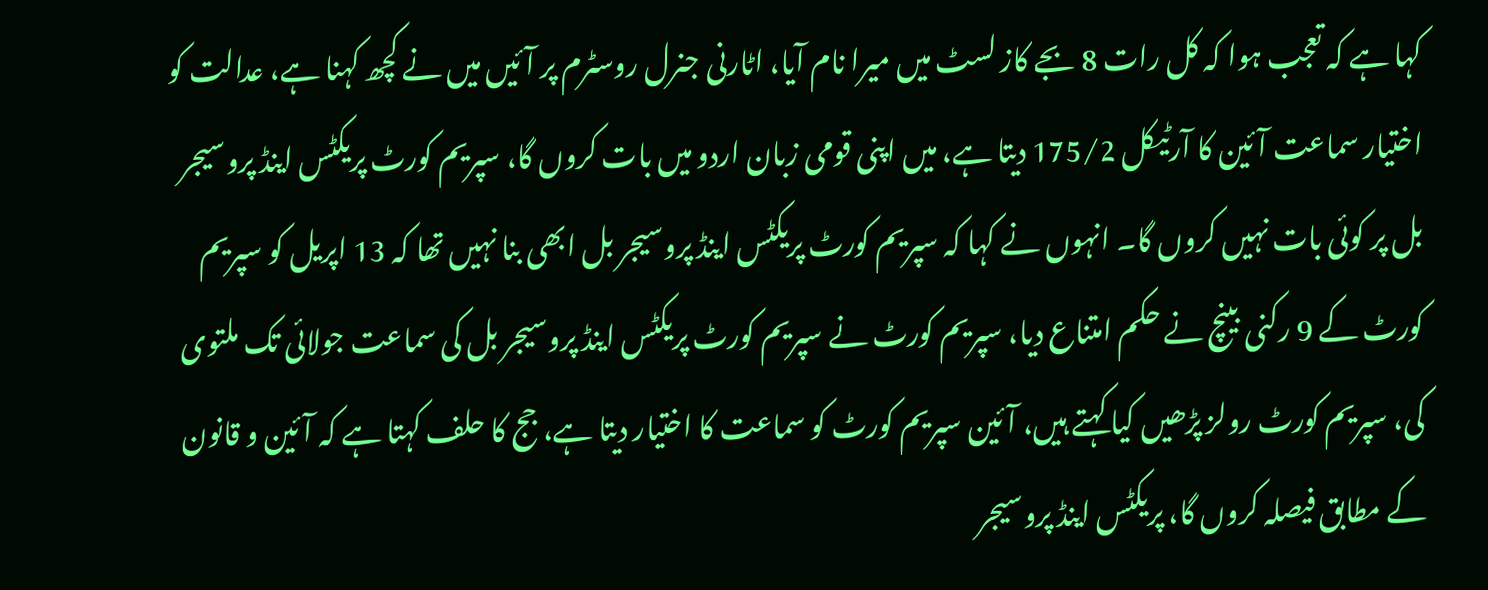کہا ہے کہ تعجب ہوا کہ کل رات 8 بجے کاز لسٹ میں میرا نام آیا، اٹارنی جنرل روسٹرم پر آئیں میں نے کچھ کہنا ہے، عدالت کو اختیار سماعت آئین کا آرٹیکل 175/2 دیتا ہے، میں اپنی قومی زبان اردو میں بات کروں گا، سپریم کورٹ پریکٹس اینڈ پروسیجر بل پر کوئی بات نہیں کروں گا۔ انہوں نے کہا کہ سپریم کورٹ پریکٹس اینڈ پروسیجر بل ابھی بنا نہیں تھا کہ 13 اپریل کو سپریم کورٹ کے 9 رکنی بینچ نے حکم امتناع دیا، سپریم کورٹ نے سپریم کورٹ پریکٹس اینڈ پروسیجر بل کی سماعت جولائی تک ملتوی کی، سپریم کورٹ رولز پڑھیں کیا کہتے ہیں، آئین سپریم کورٹ کو سماعت کا اختیار دیتا ہے، جج کا حلف کہتا ہے کہ آئین و قانون کے مطابق فیصلہ کروں گا، پریکٹس اینڈ پروسیجر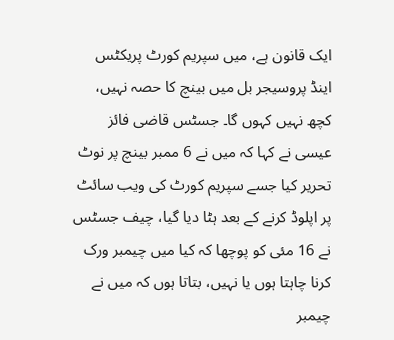ایک قانون ہے، میں سپریم کورٹ پریکٹس اینڈ پروسیجر بل میں بینچ کا حصہ نہیں، کچھ نہیں کہوں گا۔ جسٹس قاضی فائز عیسی نے کہا کہ میں نے 6 ممبر بینچ پر نوٹ تحریر کیا جسے سپریم کورٹ کی ویب سائٹ پر اپلوڈ کرنے کے بعد ہٹا دیا گیا، چیف جسٹس نے 16 مئی کو پوچھا کہ کیا میں چیمبر ورک کرنا چاہتا ہوں یا نہیں، بتاتا ہوں کہ میں نے چیمبر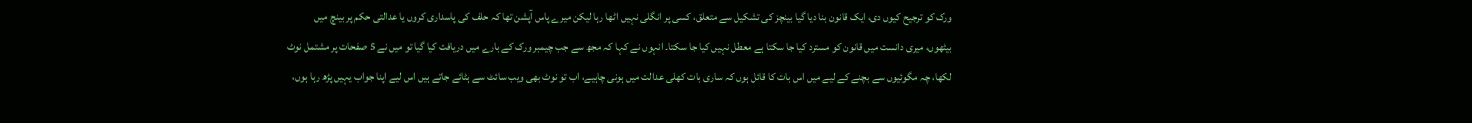ورک کو ترجیح کیوں دی، ایک قانون بنا دیا گیا بینچز کی تشکیل سے متعلق، کسی پر انگلی نہیں اٹھا رہا لیکن میرے پاس آپشن تھا کہ حلف کی پاسداری کروں یا عدالتی حکم پر بینچ میں بیٹھوں، میری دانست میں قانون کو مسترد کیا جا سکتا ہے معطل نہیں کیا جا سکتا۔ انہوں نے کہا کہ مجھ سے جب چیمبر ورک کے بارے میں دریافت کیا گیا تو میں نے 5 صفحات پر مشتمل نوٹ لکھا، چہ مگوئیوں سے بچنے کے لیے میں اس بات کا قائل ہوں کہ ساری بات کھلی عدالت میں ہونی چاہیے، اب تو نوٹ بھی ویب سائٹ سے ہٹائے جاتے ہیں اس لیے اپنا جواب یہیں پڑھ رہا ہوں،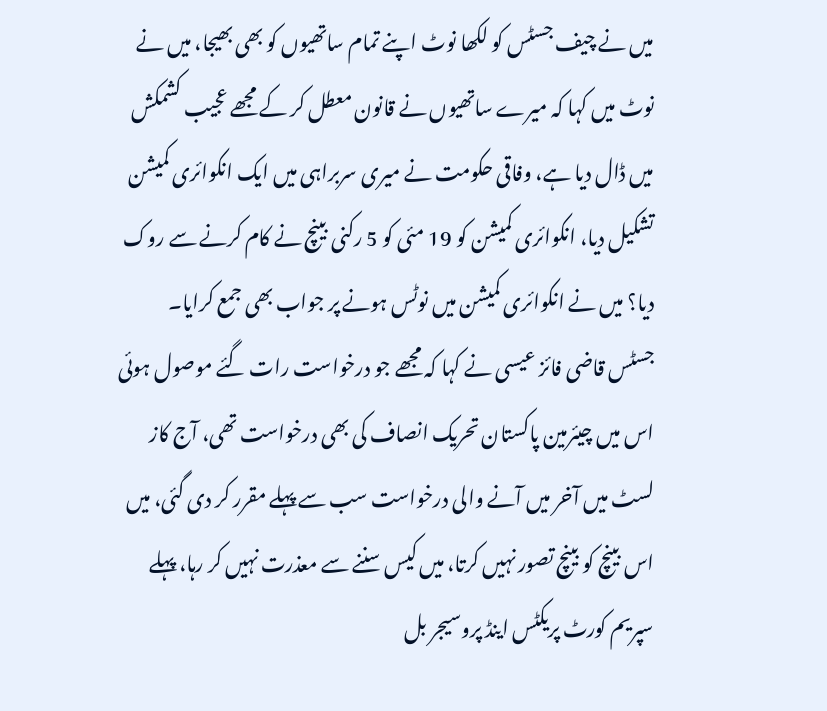میں نے چیف جسٹس کو لکھا نوٹ اپنے تمام ساتھیوں کو بھی بھیجا، میں نے نوٹ میں کہا کہ میرے ساتھیوں نے قانون معطل کر کے مجھے عجیب کشمکش میں ڈال دیا ہے، وفاقی حکومت نے میری سربراہی میں ایک انکوائری کمیشن تشکیل دیا، انکوائری کمیشن کو 19 مئی کو 5 رکنی بینچ نے کام کرنے سے روک دیا؟ میں نے انکوائری کمیشن میں نوٹس ہونے پر جواب بھی جمع کرایا۔ جسٹس قاضی فائز عیسی نے کہا کہ مجھے جو درخواست رات گئے موصول ہوئی اس میں چیئرمین پاکستان تحریک انصاف کی بھی درخواست تھی، آج کاز لسٹ میں آخر میں آنے والی درخواست سب سے پہلے مقرر کر دی گئی، میں اس بینچ کو بینچ تصور نہیں کرتا، میں کیس سننے سے معذرت نہیں کر رہا، پہلے سپریم کورٹ پریکٹس اینڈ پروسیجر بل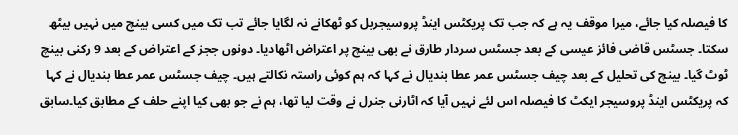کا فیصلہ کیا جائے، میرا موقف یہ ہے کہ جب تک پریکٹس اینڈ پروسیجربل کو ٹھکانے نہ لگایا جائے تب تک میں کسی بینچ میں نہیں بیٹھ سکتا۔ جسٹس قاضی فائز عیسی کے بعد جسٹس سردار طارق نے بھی بینچ پر اعتراض اٹھادیا۔ دونوں ججز کے اعتراض کے بعد 9 رکنی بینچ ٹوٹ گیا۔ بینچ کی تحلیل کے بعد چیف جسٹس عمر عطا بندیال نے کہا کہ ہم کوئی راستہ نکالتے ہیں۔ چیف جسٹس عمر عطا بندیال نے کہا کہ پریکٹس اینڈ پروسیجر ایکٹ کا فیصلہ اس لئے نہیں آیا کہ اٹارنی جنرل نے وقت لیا تھا، ہم نے جو بھی کیا اپنے حلف کے مطابق کیا۔سابق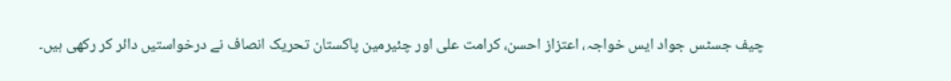چیف جسٹس جواد ایس خواجہ، اعتزاز احسن، کرامت علی اور چئیرمین پاکستان تحریک انصاف نے درخواستیں دائر کر رکھی ہیں۔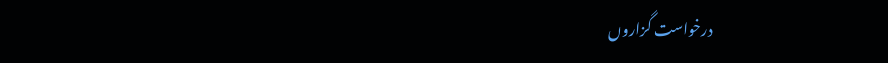درخواست گزاروں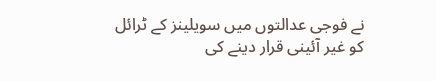نے فوجی عدالتوں میں سویلینز کے ٹرائل کو غیر آئینی قرار دینے کی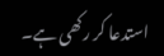استدعا کر رکھی ہے۔